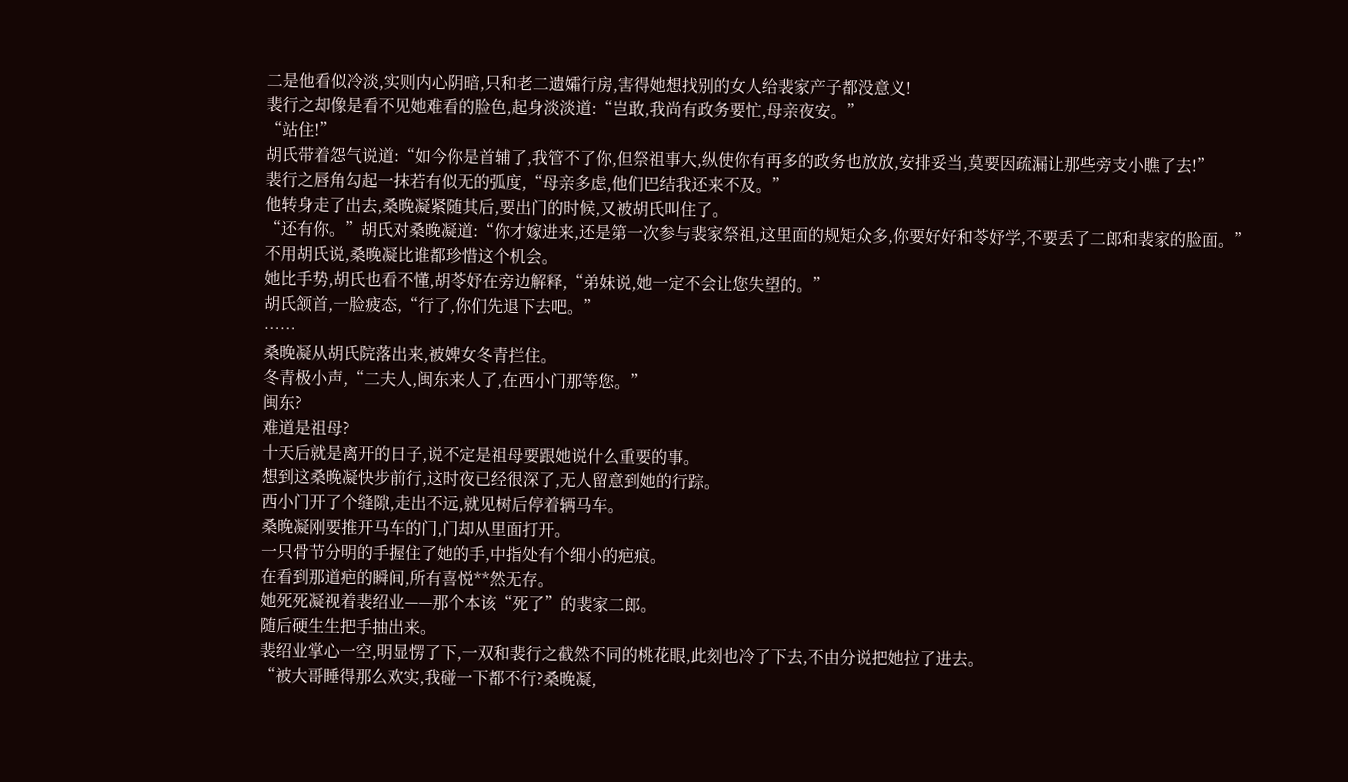二是他看似冷淡,实则内心阴暗,只和老二遗孀行房,害得她想找别的女人给裴家产子都没意义!
裴行之却像是看不见她难看的脸色,起身淡淡道:“岂敢,我尚有政务要忙,母亲夜安。”
“站住!”
胡氏带着怨气说道:“如今你是首辅了,我管不了你,但祭祖事大,纵使你有再多的政务也放放,安排妥当,莫要因疏漏让那些旁支小瞧了去!”
裴行之唇角勾起一抹若有似无的弧度,“母亲多虑,他们巴结我还来不及。”
他转身走了出去,桑晚凝紧随其后,要出门的时候,又被胡氏叫住了。
“还有你。”胡氏对桑晚凝道:“你才嫁进来,还是第一次参与裴家祭祖,这里面的规矩众多,你要好好和苓妤学,不要丢了二郎和裴家的脸面。”
不用胡氏说,桑晚凝比谁都珍惜这个机会。
她比手势,胡氏也看不懂,胡苓妤在旁边解释,“弟妹说,她一定不会让您失望的。”
胡氏颔首,一脸疲态,“行了,你们先退下去吧。”
……
桑晚凝从胡氏院落出来,被婢女冬青拦住。
冬青极小声,“二夫人,闽东来人了,在西小门那等您。”
闽东?
难道是祖母?
十天后就是离开的日子,说不定是祖母要跟她说什么重要的事。
想到这桑晚凝快步前行,这时夜已经很深了,无人留意到她的行踪。
西小门开了个缝隙,走出不远,就见树后停着辆马车。
桑晚凝刚要推开马车的门,门却从里面打开。
一只骨节分明的手握住了她的手,中指处有个细小的疤痕。
在看到那道疤的瞬间,所有喜悦**然无存。
她死死凝视着裴绍业——那个本该“死了”的裴家二郎。
随后硬生生把手抽出来。
裴绍业掌心一空,明显愣了下,一双和裴行之截然不同的桃花眼,此刻也冷了下去,不由分说把她拉了进去。
“被大哥睡得那么欢实,我碰一下都不行?桑晚凝,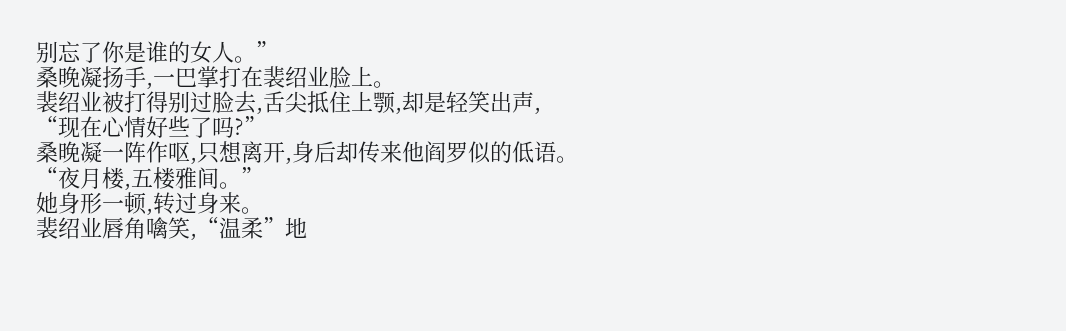别忘了你是谁的女人。”
桑晚凝扬手,一巴掌打在裴绍业脸上。
裴绍业被打得别过脸去,舌尖抵住上颚,却是轻笑出声,
“现在心情好些了吗?”
桑晚凝一阵作呕,只想离开,身后却传来他阎罗似的低语。
“夜月楼,五楼雅间。”
她身形一顿,转过身来。
裴绍业唇角噙笑,“温柔”地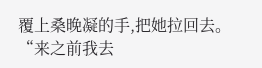覆上桑晚凝的手,把她拉回去。
“来之前我去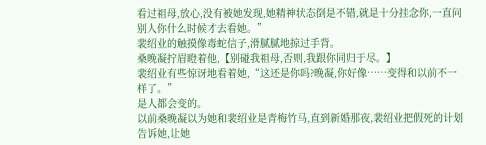看过祖母,放心,没有被她发现,她精神状态倒是不错,就是十分挂念你,一直问别人你什么时候才去看她。”
裴绍业的触摸像毒蛇信子,滑腻腻地掠过手背。
桑晚凝拧眉瞪着他,【别碰我祖母,否则,我跟你同归于尽。】
裴绍业有些惊讶地看着她,“这还是你吗?晚凝,你好像……变得和以前不一样了。”
是人都会变的。
以前桑晚凝以为她和裴绍业是青梅竹马,直到新婚那夜,裴绍业把假死的计划告诉她,让她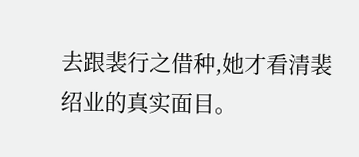去跟裴行之借种,她才看清裴绍业的真实面目。